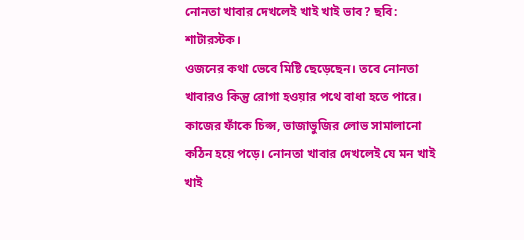নোনতা খাবার দেখলেই খাই খাই ভাব? ছবি: শাটারস্টক।
ওজনের কথা ভেবে মিষ্টি ছেড়েছেন। তবে নোনতা খাবারও কিন্তু রোগা হওয়ার পথে বাধা হতে পারে। কাজের ফাঁকে চিপ্স, ভাজাভুজির লোভ সামালানো কঠিন হয়ে পড়ে। নোনতা খাবার দেখলেই যে মন খাই খাই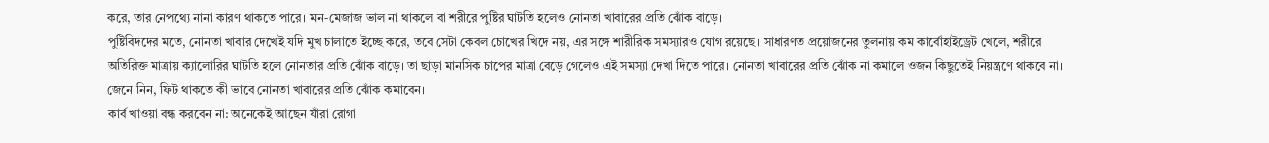করে, তার নেপথ্যে নানা কারণ থাকতে পারে। মন-মেজাজ ভাল না থাকলে বা শরীরে পুষ্টির ঘাটতি হলেও নোনতা খাবারের প্রতি ঝোঁক বাড়ে।
পুষ্টিবিদদের মতে, নোনতা খাবার দেখেই যদি মুখ চালাতে ইচ্ছে করে, তবে সেটা কেবল চোখের খিদে নয়, এর সঙ্গে শারীরিক সমস্যারও যোগ রয়েছে। সাধারণত প্রয়োজনের তুলনায় কম কার্বোহাইড্রেট খেলে, শরীরে অতিরিক্ত মাত্রায় ক্যালোরির ঘাটতি হলে নোনতার প্রতি ঝোঁক বাড়ে। তা ছাড়া মানসিক চাপের মাত্রা বেড়ে গেলেও এই সমস্যা দেখা দিতে পারে। নোনতা খাবারের প্রতি ঝোঁক না কমালে ওজন কিছুতেই নিয়ন্ত্রণে থাকবে না। জেনে নিন, ফিট থাকতে কী ভাবে নোনতা খাবারের প্রতি ঝোঁক কমাবেন।
কার্ব খাওয়া বন্ধ করবেন না: অনেকেই আছেন যাঁরা রোগা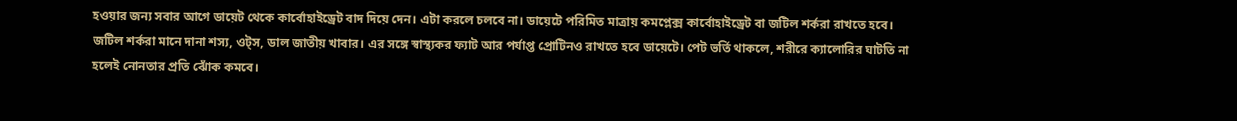হওয়ার জন্য সবার আগে ডায়েট থেকে কার্বোহাইড্রেট বাদ দিয়ে দেন। এটা করলে চলবে না। ডায়েটে পরিমিত মাত্রায় কমপ্লেক্স কার্বোহাইড্রেট বা জটিল শর্করা রাখতে হবে। জটিল শর্করা মানে দানা শস্য, ওট্স, ডাল জাতীয় খাবার। এর সঙ্গে স্বাস্থ্যকর ফ্যাট আর পর্যাপ্ত প্রোটিনও রাখতে হবে ডায়েটে। পেট ভর্তি থাকলে, শরীরে ক্যালোরির ঘাটতি না হলেই নোনতার প্রতি ঝোঁক কমবে।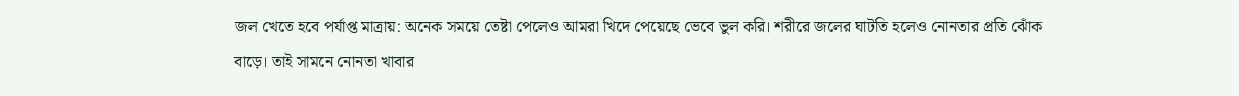জল খেতে হবে পর্যাপ্ত মাত্রায়: অনেক সময়ে তেষ্টা পেলেও আমরা খিদে পেয়েছে ভেবে ভুল করি। শরীরে জলের ঘাটতি হলেও নোনতার প্রতি ঝোঁক বাড়ে। তাই সামনে নোনতা খাবার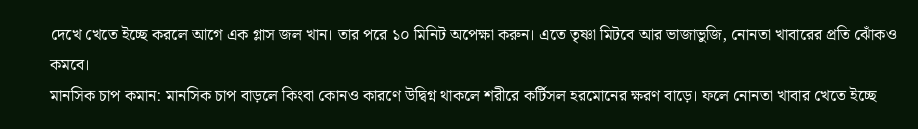দেখে খেতে ইচ্ছে করলে আগে এক গ্লাস জল খান। তার পরে ১০ মিনিট অপেক্ষা করুন। এতে তৃষ্ণা মিটবে আর ভাজাভুজি, নোনতা খাবারের প্রতি ঝোঁকও কমবে।
মানসিক চাপ কমান: মানসিক চাপ বাড়লে কিংবা কোনও কারণে উদ্বিগ্ন থাকলে শরীরে কর্টিসল হরমোনের ক্ষরণ বাড়ে। ফলে নোনতা খাবার খেতে ইচ্ছে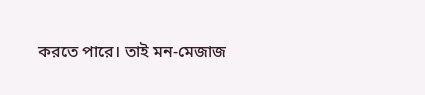করতে পারে। তাই মন-মেজাজ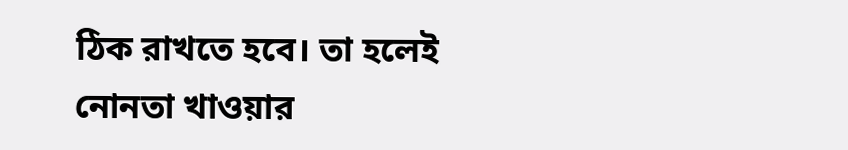ঠিক রাখতে হবে। তা হলেই নোনতা খাওয়ার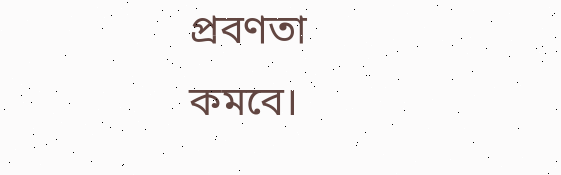প্রবণতা কমবে।